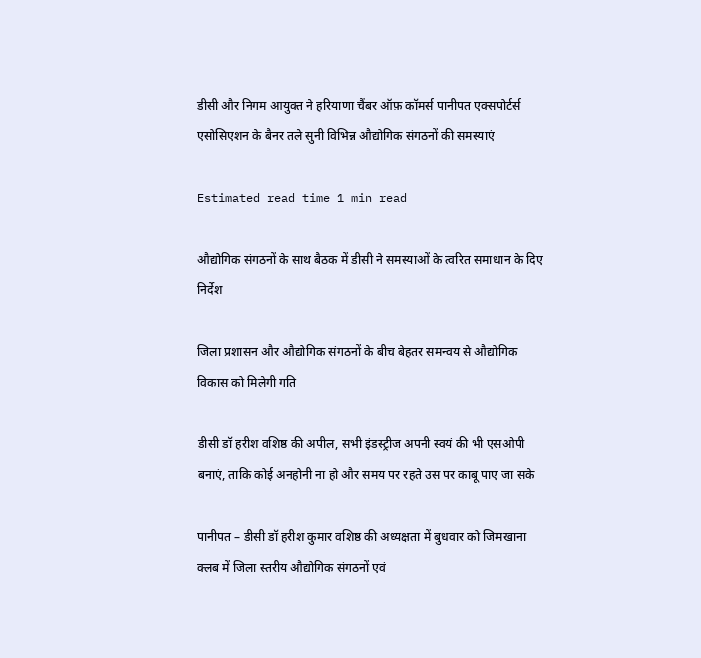डीसी और निगम आयुक्त ने हरियाणा चैंबर ऑफ़ कॉमर्स पानीपत एक्सपोर्टर्स एसोसिएशन के बैनर तले सुनी विभिन्न औद्योगिक संगठनों की समस्याएं

Estimated read time 1 min read

औद्योगिक संगठनों के साथ बैठक में डीसी ने समस्याओं के त्वरित समाधान के दिए निर्देश

जिला प्रशासन और औद्योगिक संगठनों के बीच बेहतर समन्वय से औद्योगिक विकास को मिलेगी गति

डीसी डॉ हरीश वशिष्ठ की अपील, सभी इंडस्ट्रीज अपनी स्वयं की भी एसओपी बनाएं, ताकि कोई अनहोनी ना हो और समय पर रहते उस पर काबू पाए जा सके

पानीपत – डीसी डॉ हरीश कुमार वशिष्ठ की अध्यक्षता में बुधवार को जिमखाना क्लब में जिला स्तरीय औद्योगिक संगठनों एवं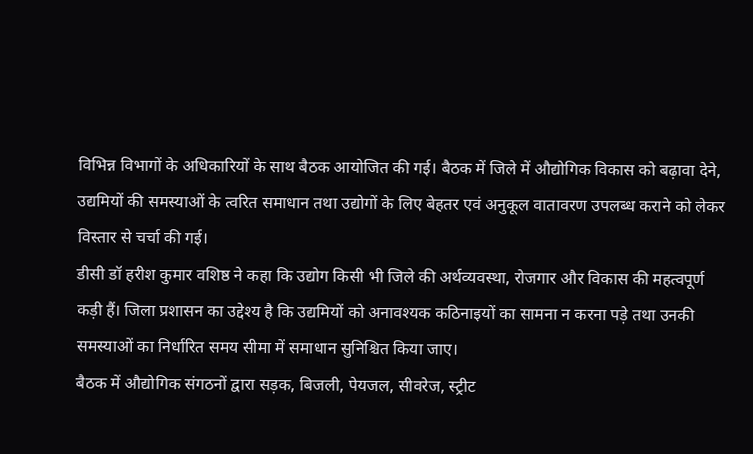विभिन्न विभागों के अधिकारियों के साथ बैठक आयोजित की गई। बैठक में जिले में औद्योगिक विकास को बढ़ावा देने, उद्यमियों की समस्याओं के त्वरित समाधान तथा उद्योगों के लिए बेहतर एवं अनुकूल वातावरण उपलब्ध कराने को लेकर विस्तार से चर्चा की गई।
डीसी डॉ हरीश कुमार वशिष्ठ ने कहा कि उद्योग किसी भी जिले की अर्थव्यवस्था, रोजगार और विकास की महत्वपूर्ण कड़ी हैं। जिला प्रशासन का उद्देश्य है कि उद्यमियों को अनावश्यक कठिनाइयों का सामना न करना पड़े तथा उनकी समस्याओं का निर्धारित समय सीमा में समाधान सुनिश्चित किया जाए।
बैठक में औद्योगिक संगठनों द्वारा सड़क, बिजली, पेयजल, सीवरेज, स्ट्रीट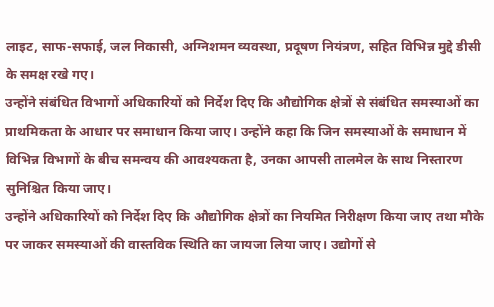लाइट, साफ-सफाई, जल निकासी, अग्निशमन व्यवस्था, प्रदूषण नियंत्रण, सहित विभिन्न मुद्दे डीसी के समक्ष रखे गए।
उन्होंने संबंधित विभागों अधिकारियों को निर्देश दिए कि औद्योगिक क्षेत्रों से संबंधित समस्याओं का प्राथमिकता के आधार पर समाधान किया जाए। उन्होंने कहा कि जिन समस्याओं के समाधान में विभिन्न विभागों के बीच समन्वय की आवश्यकता है, उनका आपसी तालमेल के साथ निस्तारण सुनिश्चित किया जाए।
उन्होंने अधिकारियों को निर्देश दिए कि औद्योगिक क्षेत्रों का नियमित निरीक्षण किया जाए तथा मौके पर जाकर समस्याओं की वास्तविक स्थिति का जायजा लिया जाए। उद्योगों से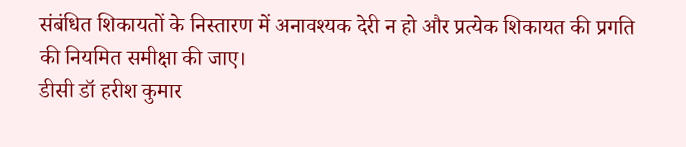संबंधित शिकायतों के निस्तारण में अनावश्यक देरी न हो और प्रत्येक शिकायत की प्रगति की नियमित समीक्षा की जाए।
डीसी डॉ हरीश कुमार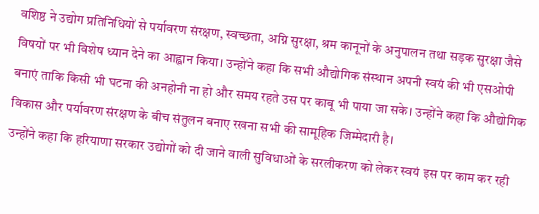वशिष्ठ ने उद्योग प्रतिनिधियों से पर्यावरण संरक्षण, स्वच्छता, अग्नि सुरक्षा, श्रम कानूनों के अनुपालन तथा सड़क सुरक्षा जैसे विषयों पर भी विशेष ध्यान देने का आह्वान किया। उन्होंने कहा कि सभी औद्योगिक संस्थान अपनी स्वयं की भी एसओपी बनाएं ताकि किसी भी घटना की अनहोनी ना हो और समय रहते उस पर काबू भी पाया जा सके। उन्होंने कहा कि औद्योगिक विकास और पर्यावरण संरक्षण के बीच संतुलन बनाए रखना सभी की सामूहिक जिम्मेदारी है।
उन्होंने कहा कि हरियाणा सरकार उद्योगों को दी जाने वाली सुविधाओं के सरलीकरण को लेकर स्वयं इस पर काम कर रही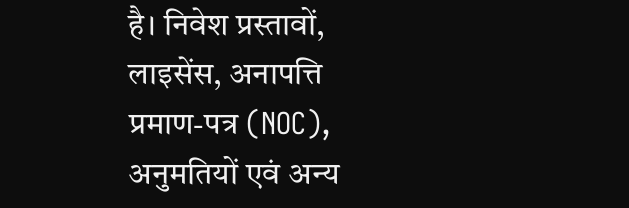है। निवेश प्रस्तावों, लाइसेंस, अनापत्ति प्रमाण-पत्र (NOC), अनुमतियों एवं अन्य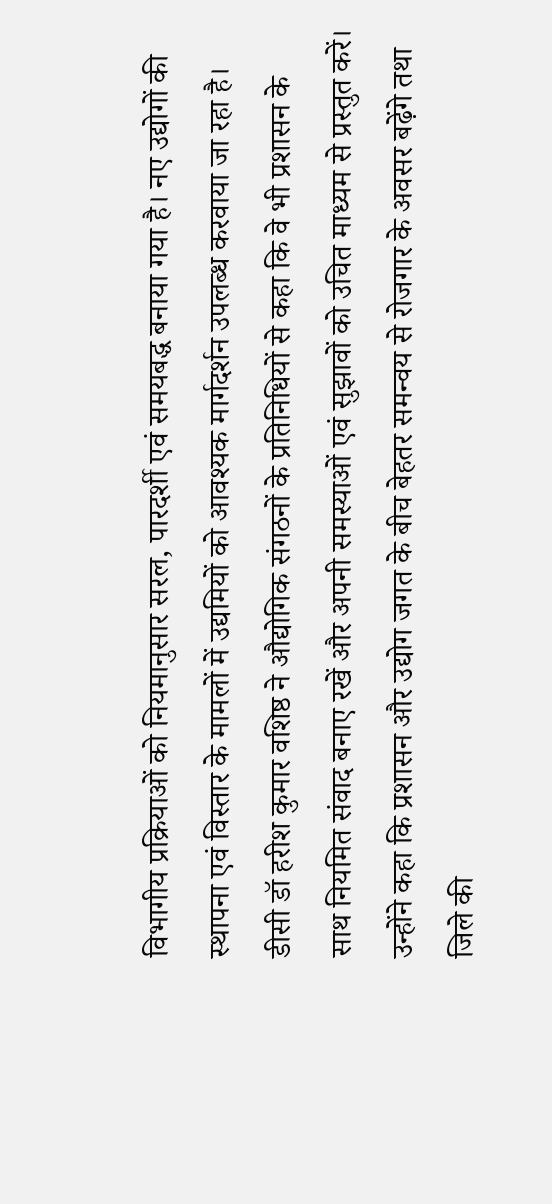विभागीय प्रक्रियाओं को नियमानुसार सरल, पारदर्शी एवं समयबद्ध बनाया गया है। नए उद्योगों की स्थापना एवं विस्तार के मामलों में उद्यमियों को आवश्यक मार्गदर्शन उपलब्ध करवाया जा रहा है।
डीसी डॉ हरीश कुमार वशिष्ठ ने औद्योगिक संगठनों के प्रतिनिधियों से कहा कि वे भी प्रशासन के साथ नियमित संवाद बनाए रखें और अपनी समस्याओं एवं सुझावों को उचित माध्यम से प्रस्तुत करें। उन्होंने कहा कि प्रशासन और उद्योग जगत के बीच बेहतर समन्वय से रोजगार के अवसर बढ़ेंगे तथा जिले की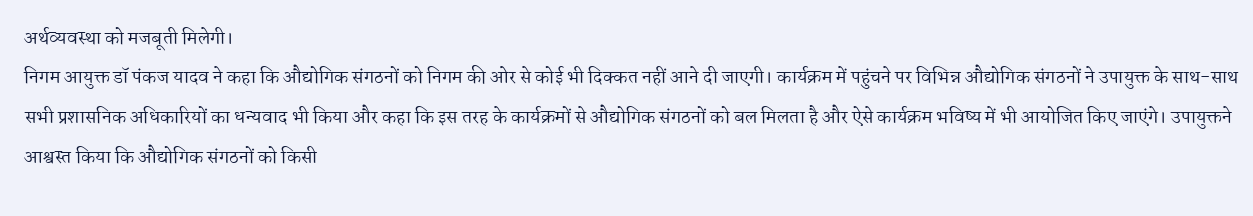अर्थव्यवस्था को मजबूती मिलेगी।
निगम आयुक्त डॉ पंकज यादव ने कहा कि औद्योगिक संगठनों को निगम की ओर से कोई भी दिक्कत नहीं आने दी जाएगी। कार्यक्रम में पहुंचने पर विभिन्न औद्योगिक संगठनों ने उपायुक्त के साथ-साथ सभी प्रशासनिक अधिकारियों का धन्यवाद भी किया और कहा कि इस तरह के कार्यक्रमों से औद्योगिक संगठनों को बल मिलता है और ऐसे कार्यक्रम भविष्य में भी आयोजित किए जाएंगे। उपायुक्तने आश्वस्त किया कि औद्योगिक संगठनों को किसी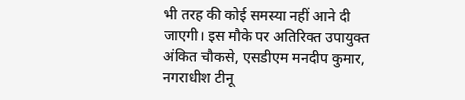भी तरह की कोई समस्या नहीं आने दी जाएगी। इस मौके पर अतिरिक्त उपायुक्त अंकित चौकसे, एसडीएम मनदीप कुमार, नगराधीश टीनू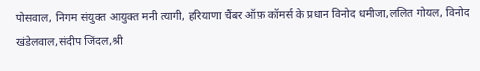पोसवाल, निगम संयुक्त आयुक्त मनी त्यागी, हरियाणा चैंबर ऑफ़ कॉमर्स के प्रधान विनोद धमीजा,ललित गोयल, विनोद खंडेलवाल,संदीप जिंदल,श्री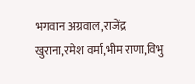भगवान अग्रवाल,राजेंद्र खुराना,रमेश वर्मा,भीम राणा,विभु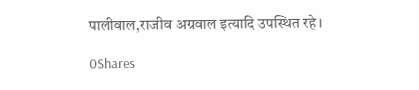पालीवाल,राजीव अग्रवाल इत्यादि उपस्थित रहे।

0Shares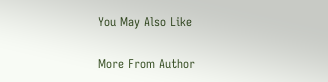You May Also Like

More From Author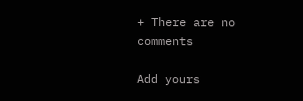+ There are no comments

Add yours